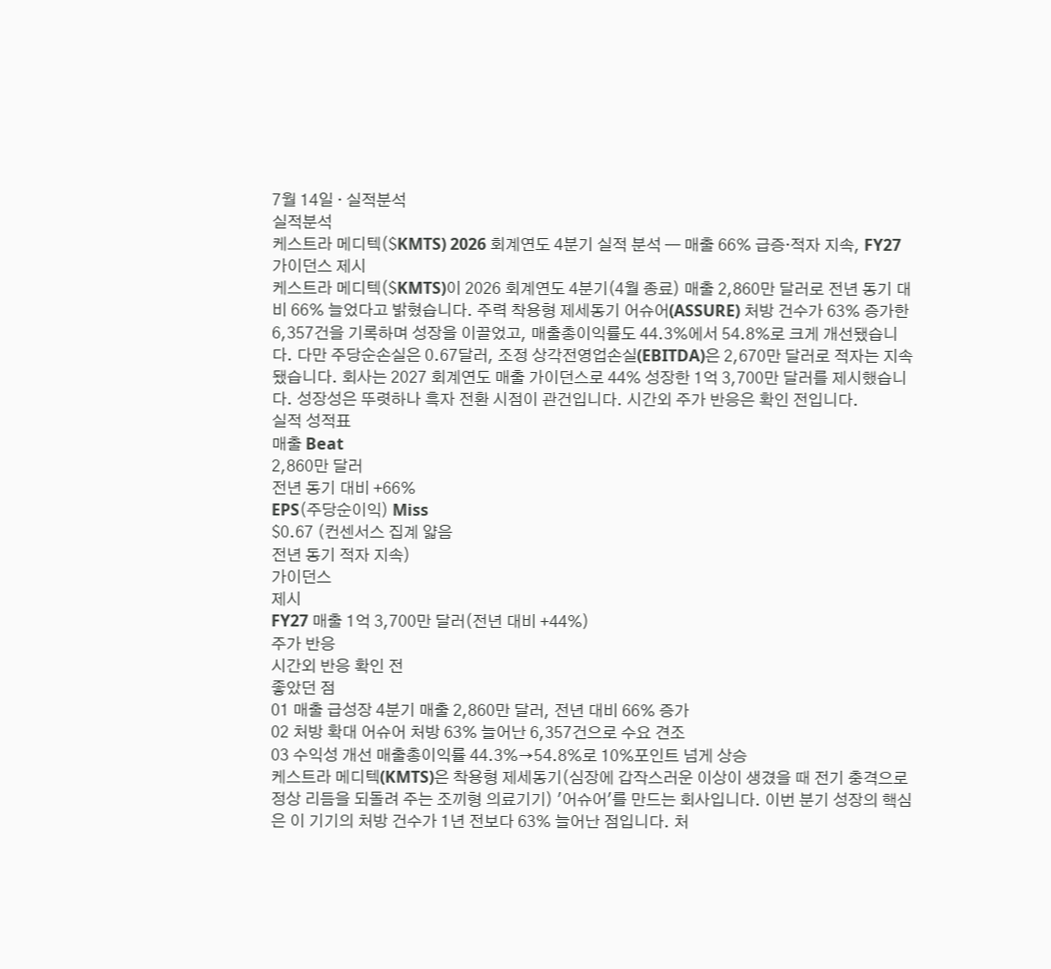7월 14일 · 실적분석
실적분석
케스트라 메디텍($KMTS) 2026 회계연도 4분기 실적 분석 — 매출 66% 급증·적자 지속, FY27 가이던스 제시
케스트라 메디텍($KMTS)이 2026 회계연도 4분기(4월 종료) 매출 2,860만 달러로 전년 동기 대비 66% 늘었다고 밝혔습니다. 주력 착용형 제세동기 어슈어(ASSURE) 처방 건수가 63% 증가한 6,357건을 기록하며 성장을 이끌었고, 매출총이익률도 44.3%에서 54.8%로 크게 개선됐습니다. 다만 주당순손실은 0.67달러, 조정 상각전영업손실(EBITDA)은 2,670만 달러로 적자는 지속됐습니다. 회사는 2027 회계연도 매출 가이던스로 44% 성장한 1억 3,700만 달러를 제시했습니다. 성장성은 뚜렷하나 흑자 전환 시점이 관건입니다. 시간외 주가 반응은 확인 전입니다.
실적 성적표
매출 Beat
2,860만 달러
전년 동기 대비 +66%
EPS(주당순이익) Miss
$0.67 (컨센서스 집계 얇음
전년 동기 적자 지속)
가이던스
제시
FY27 매출 1억 3,700만 달러(전년 대비 +44%)
주가 반응
시간외 반응 확인 전
좋았던 점
01 매출 급성장 4분기 매출 2,860만 달러, 전년 대비 66% 증가
02 처방 확대 어슈어 처방 63% 늘어난 6,357건으로 수요 견조
03 수익성 개선 매출총이익률 44.3%→54.8%로 10%포인트 넘게 상승
케스트라 메디텍(KMTS)은 착용형 제세동기(심장에 갑작스러운 이상이 생겼을 때 전기 충격으로 정상 리듬을 되돌려 주는 조끼형 의료기기) '어슈어'를 만드는 회사입니다. 이번 분기 성장의 핵심은 이 기기의 처방 건수가 1년 전보다 63% 늘어난 점입니다. 처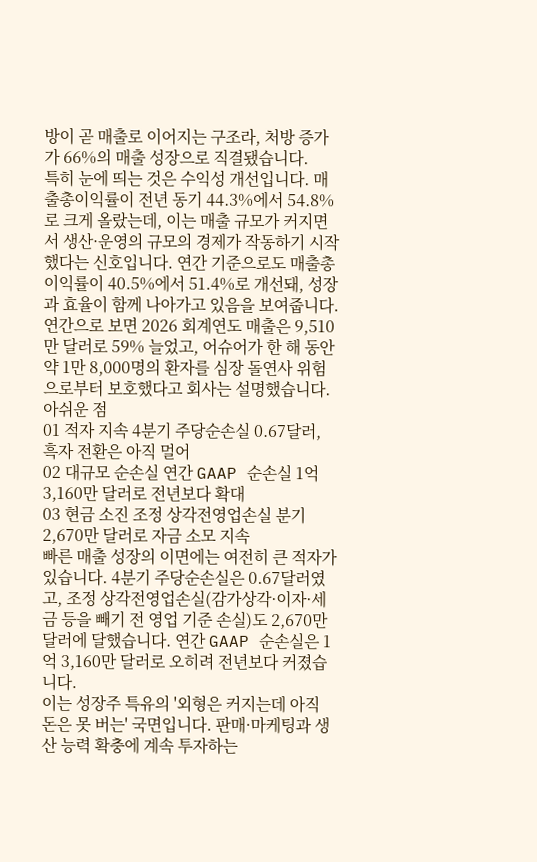방이 곧 매출로 이어지는 구조라, 처방 증가가 66%의 매출 성장으로 직결됐습니다.
특히 눈에 띄는 것은 수익성 개선입니다. 매출총이익률이 전년 동기 44.3%에서 54.8%로 크게 올랐는데, 이는 매출 규모가 커지면서 생산·운영의 규모의 경제가 작동하기 시작했다는 신호입니다. 연간 기준으로도 매출총이익률이 40.5%에서 51.4%로 개선돼, 성장과 효율이 함께 나아가고 있음을 보여줍니다.
연간으로 보면 2026 회계연도 매출은 9,510만 달러로 59% 늘었고, 어슈어가 한 해 동안 약 1만 8,000명의 환자를 심장 돌연사 위험으로부터 보호했다고 회사는 설명했습니다.
아쉬운 점
01 적자 지속 4분기 주당순손실 0.67달러, 흑자 전환은 아직 멀어
02 대규모 순손실 연간 GAAP 순손실 1억 3,160만 달러로 전년보다 확대
03 현금 소진 조정 상각전영업손실 분기 2,670만 달러로 자금 소모 지속
빠른 매출 성장의 이면에는 여전히 큰 적자가 있습니다. 4분기 주당순손실은 0.67달러였고, 조정 상각전영업손실(감가상각·이자·세금 등을 빼기 전 영업 기준 손실)도 2,670만 달러에 달했습니다. 연간 GAAP 순손실은 1억 3,160만 달러로 오히려 전년보다 커졌습니다.
이는 성장주 특유의 '외형은 커지는데 아직 돈은 못 버는' 국면입니다. 판매·마케팅과 생산 능력 확충에 계속 투자하는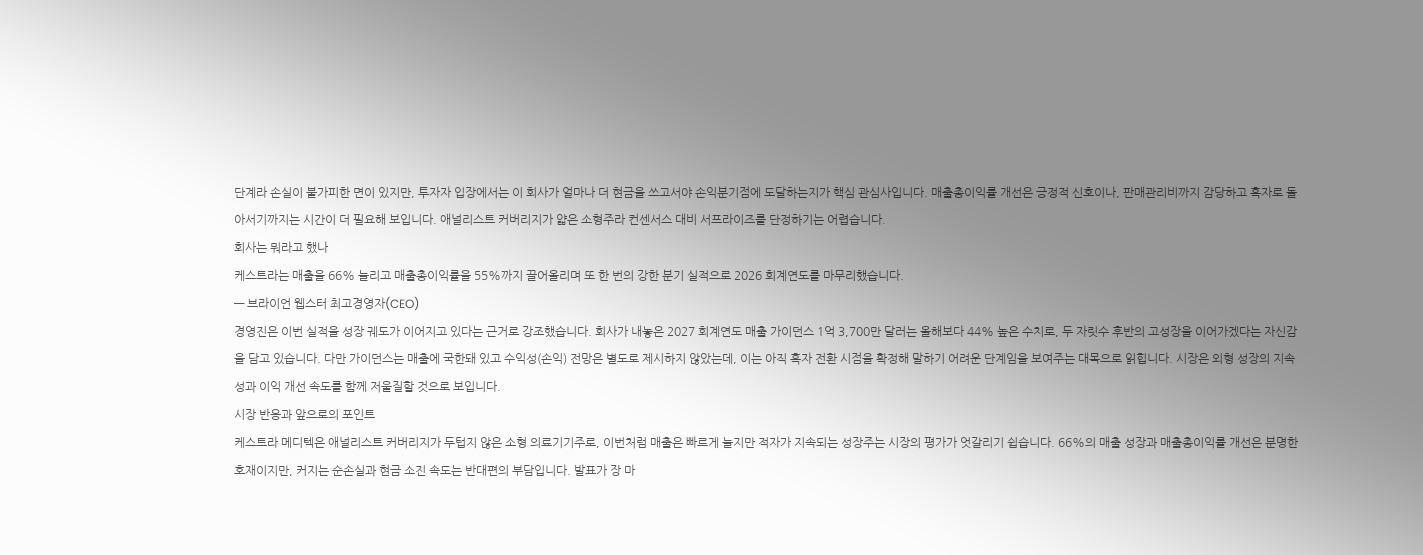단계라 손실이 불가피한 면이 있지만, 투자자 입장에서는 이 회사가 얼마나 더 현금을 쓰고서야 손익분기점에 도달하는지가 핵심 관심사입니다. 매출총이익률 개선은 긍정적 신호이나, 판매관리비까지 감당하고 흑자로 돌아서기까지는 시간이 더 필요해 보입니다. 애널리스트 커버리지가 얇은 소형주라 컨센서스 대비 서프라이즈를 단정하기는 어렵습니다.
회사는 뭐라고 했나
케스트라는 매출을 66% 늘리고 매출총이익률을 55%까지 끌어올리며 또 한 번의 강한 분기 실적으로 2026 회계연도를 마무리했습니다.
— 브라이언 웹스터 최고경영자(CEO)
경영진은 이번 실적을 성장 궤도가 이어지고 있다는 근거로 강조했습니다. 회사가 내놓은 2027 회계연도 매출 가이던스 1억 3,700만 달러는 올해보다 44% 높은 수치로, 두 자릿수 후반의 고성장을 이어가겠다는 자신감을 담고 있습니다. 다만 가이던스는 매출에 국한돼 있고 수익성(손익) 전망은 별도로 제시하지 않았는데, 이는 아직 흑자 전환 시점을 확정해 말하기 어려운 단계임을 보여주는 대목으로 읽힙니다. 시장은 외형 성장의 지속성과 이익 개선 속도를 함께 저울질할 것으로 보입니다.
시장 반응과 앞으로의 포인트
케스트라 메디텍은 애널리스트 커버리지가 두텁지 않은 소형 의료기기주로, 이번처럼 매출은 빠르게 늘지만 적자가 지속되는 성장주는 시장의 평가가 엇갈리기 쉽습니다. 66%의 매출 성장과 매출총이익률 개선은 분명한 호재이지만, 커지는 순손실과 현금 소진 속도는 반대편의 부담입니다. 발표가 장 마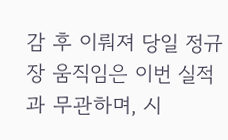감 후 이뤄져 당일 정규장 움직임은 이번 실적과 무관하며, 시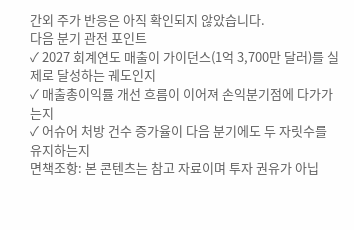간외 주가 반응은 아직 확인되지 않았습니다.
다음 분기 관전 포인트
✓ 2027 회계연도 매출이 가이던스(1억 3,700만 달러)를 실제로 달성하는 궤도인지
✓ 매출총이익률 개선 흐름이 이어져 손익분기점에 다가가는지
✓ 어슈어 처방 건수 증가율이 다음 분기에도 두 자릿수를 유지하는지
면책조항: 본 콘텐츠는 참고 자료이며 투자 권유가 아닙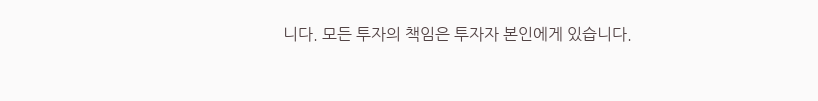니다. 모든 투자의 책임은 투자자 본인에게 있습니다.